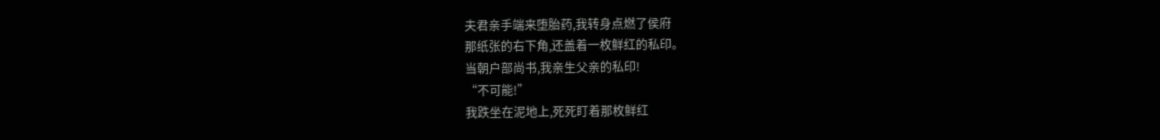夫君亲手端来堕胎药,我转身点燃了侯府
那纸张的右下角,还盖着一枚鲜红的私印。
当朝户部尚书,我亲生父亲的私印!
“不可能!”
我跌坐在泥地上,死死盯着那枚鲜红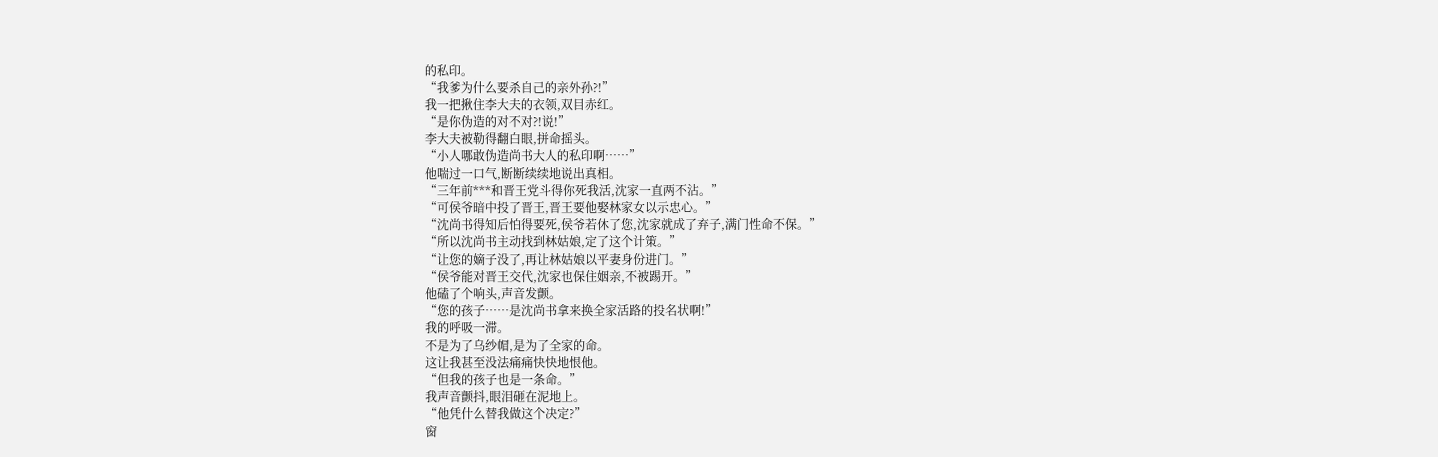的私印。
“我爹为什么要杀自己的亲外孙?!”
我一把揪住李大夫的衣领,双目赤红。
“是你伪造的对不对?!说!”
李大夫被勒得翻白眼,拼命摇头。
“小人哪敢伪造尚书大人的私印啊……”
他喘过一口气,断断续续地说出真相。
“三年前***和晋王党斗得你死我活,沈家一直两不沾。”
“可侯爷暗中投了晋王,晋王要他娶林家女以示忠心。”
“沈尚书得知后怕得要死,侯爷若休了您,沈家就成了弃子,满门性命不保。”
“所以沈尚书主动找到林姑娘,定了这个计策。”
“让您的嫡子没了,再让林姑娘以平妻身份进门。”
“侯爷能对晋王交代,沈家也保住姻亲,不被踢开。”
他磕了个响头,声音发颤。
“您的孩子……是沈尚书拿来换全家活路的投名状啊!”
我的呼吸一滞。
不是为了乌纱帽,是为了全家的命。
这让我甚至没法痛痛快快地恨他。
“但我的孩子也是一条命。”
我声音颤抖,眼泪砸在泥地上。
“他凭什么替我做这个决定?”
窗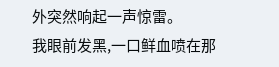外突然响起一声惊雷。
我眼前发黑,一口鲜血喷在那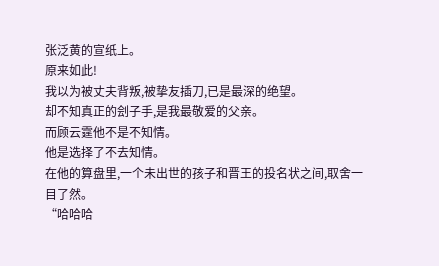张泛黄的宣纸上。
原来如此!
我以为被丈夫背叛,被挚友插刀,已是最深的绝望。
却不知真正的刽子手,是我最敬爱的父亲。
而顾云霆他不是不知情。
他是选择了不去知情。
在他的算盘里,一个未出世的孩子和晋王的投名状之间,取舍一目了然。
“哈哈哈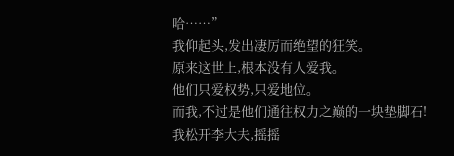哈……”
我仰起头,发出凄厉而绝望的狂笑。
原来这世上,根本没有人爱我。
他们只爱权势,只爱地位。
而我,不过是他们通往权力之巅的一块垫脚石!
我松开李大夫,摇摇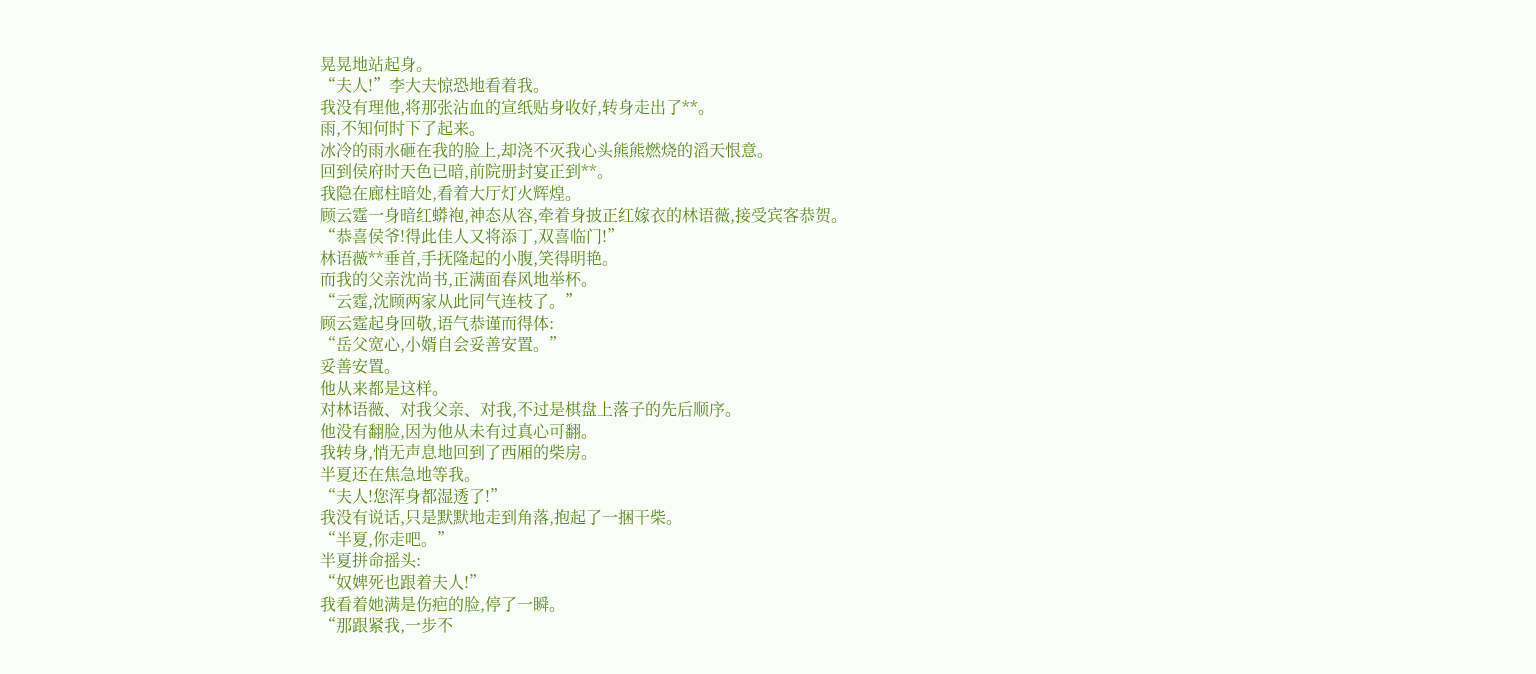晃晃地站起身。
“夫人!”李大夫惊恐地看着我。
我没有理他,将那张沾血的宣纸贴身收好,转身走出了**。
雨,不知何时下了起来。
冰冷的雨水砸在我的脸上,却浇不灭我心头熊熊燃烧的滔天恨意。
回到侯府时天色已暗,前院册封宴正到**。
我隐在廊柱暗处,看着大厅灯火辉煌。
顾云霆一身暗红蟒袍,神态从容,牵着身披正红嫁衣的林语薇,接受宾客恭贺。
“恭喜侯爷!得此佳人又将添丁,双喜临门!”
林语薇**垂首,手抚隆起的小腹,笑得明艳。
而我的父亲沈尚书,正满面春风地举杯。
“云霆,沈顾两家从此同气连枝了。”
顾云霆起身回敬,语气恭谨而得体:
“岳父宽心,小婿自会妥善安置。”
妥善安置。
他从来都是这样。
对林语薇、对我父亲、对我,不过是棋盘上落子的先后顺序。
他没有翻脸,因为他从未有过真心可翻。
我转身,悄无声息地回到了西厢的柴房。
半夏还在焦急地等我。
“夫人!您浑身都湿透了!”
我没有说话,只是默默地走到角落,抱起了一捆干柴。
“半夏,你走吧。”
半夏拼命摇头:
“奴婢死也跟着夫人!”
我看着她满是伤疤的脸,停了一瞬。
“那跟紧我,一步不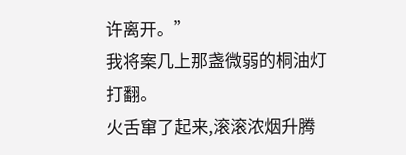许离开。”
我将案几上那盏微弱的桐油灯打翻。
火舌窜了起来,滚滚浓烟升腾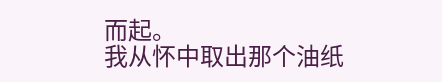而起。
我从怀中取出那个油纸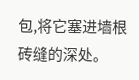包,将它塞进墙根砖缝的深处。